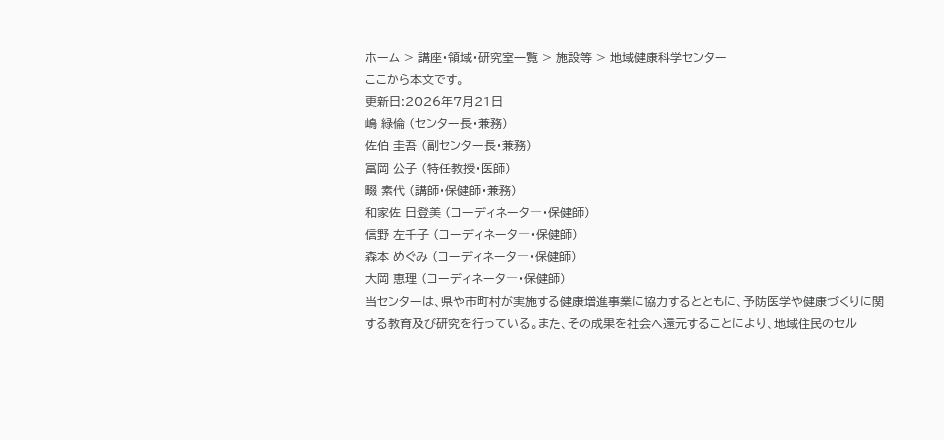ホーム > 講座・領域・研究室一覧 > 施設等 > 地域健康科学センター
ここから本文です。
更新日:2026年7月21日
嶋 緑倫 (センター長・兼務)
佐伯 圭吾 (副センター長・兼務)
冨岡 公子 (特任教授・医師)
畷 素代 (講師・保健師・兼務)
和家佐 日登美 (コーディネータ―・保健師)
信野 左千子 (コーディネータ―・保健師)
森本 めぐみ (コーディネータ―・保健師)
大岡 恵理 (コーディネータ―・保健師)
当センターは、県や市町村が実施する健康増進事業に協力するとともに、予防医学や健康づくりに関する教育及び研究を行っている。また、その成果を社会へ還元することにより、地域住民のセル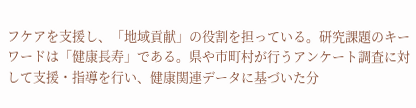フケアを支援し、「地域貢献」の役割を担っている。研究課題のキーワードは「健康長寿」である。県や市町村が行うアンケート調査に対して支援・指導を行い、健康関連データに基づいた分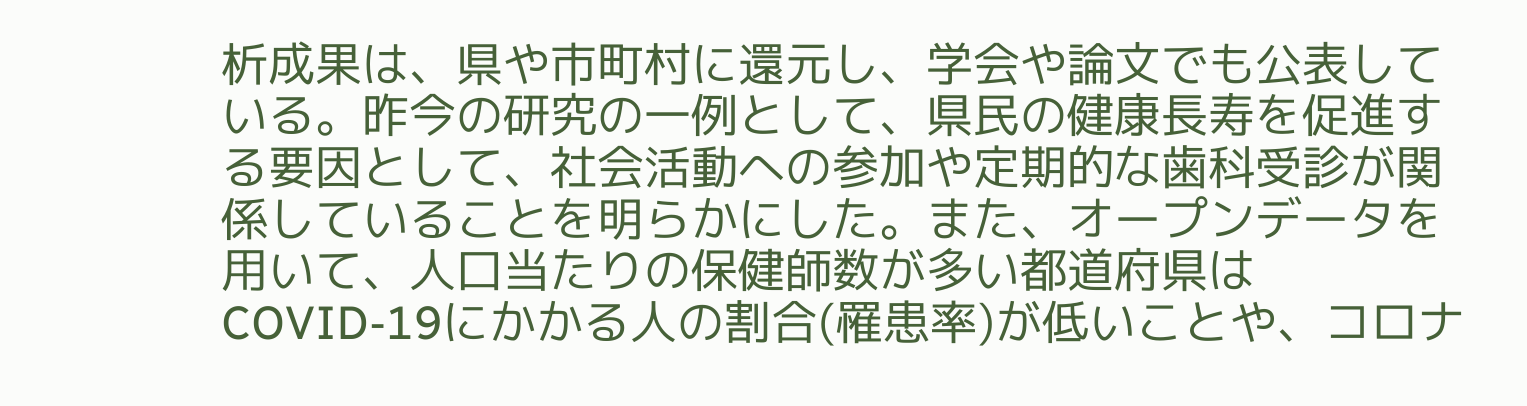析成果は、県や市町村に還元し、学会や論文でも公表している。昨今の研究の一例として、県民の健康長寿を促進する要因として、社会活動への参加や定期的な歯科受診が関係していることを明らかにした。また、オープンデータを用いて、人口当たりの保健師数が多い都道府県はCOVID-19にかかる人の割合(罹患率)が低いことや、コロナ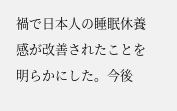禍で日本人の睡眠休養感が改善されたことを明らかにした。今後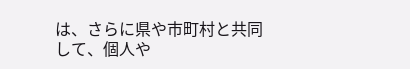は、さらに県や市町村と共同して、個人や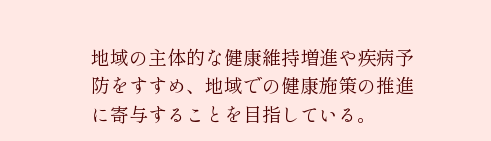地域の主体的な健康維持増進や疾病予防をすすめ、地域での健康施策の推進に寄与することを目指している。